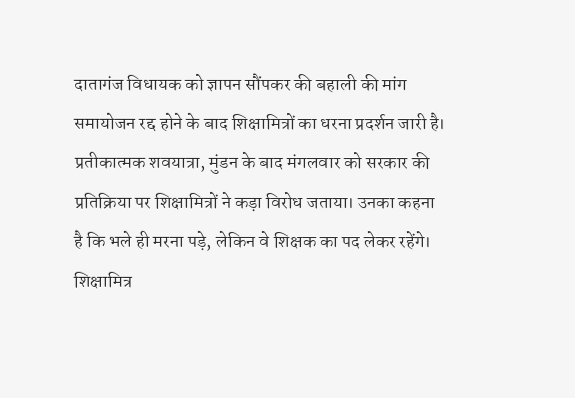दातागंज विधायक को ज्ञापन सौंपकर की बहाली की मांग
समायोजन रद्द होने के बाद शिक्षामित्रों का धरना प्रदर्शन जारी है। प्रतीकात्मक शवयात्रा, मुंडन के बाद मंगलवार को सरकार की प्रतिक्रिया पर शिक्षामित्रों ने कड़ा विरोध जताया। उनका कहना है कि भले ही मरना पड़े, लेकिन वे शिक्षक का पद लेकर रहेंगे। शिक्षामित्र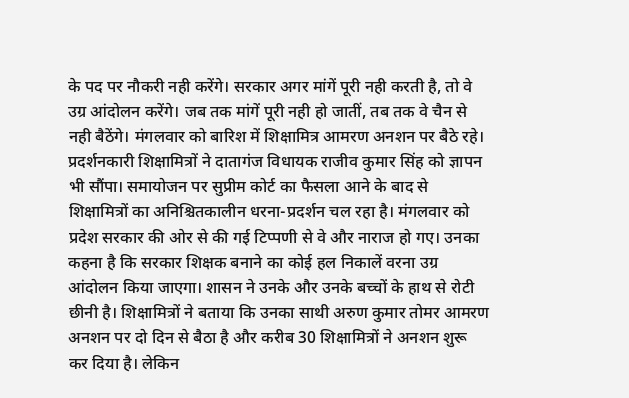के पद पर नौकरी नही करेंगे। सरकार अगर मांगें पूरी नही करती है, तो वे उग्र आंदोलन करेंगे। जब तक मांगें पूरी नही हो जातीं, तब तक वे चैन से नही बैठेंगे। मंगलवार को बारिश में शिक्षामित्र आमरण अनशन पर बैठे रहे। प्रदर्शनकारी शिक्षामित्रों ने दातागंज विधायक राजीव कुमार सिंह को ज्ञापन भी सौंपा। समायोजन पर सुप्रीम कोर्ट का फैसला आने के बाद से शिक्षामित्रों का अनिश्चितकालीन धरना-प्रदर्शन चल रहा है। मंगलवार को प्रदेश सरकार की ओर से की गई टिप्पणी से वे और नाराज हो गए। उनका कहना है कि सरकार शिक्षक बनाने का कोई हल निकालें वरना उग्र आंदोलन किया जाएगा। शासन ने उनके और उनके बच्चों के हाथ से रोटी छीनी है। शिक्षामित्रों ने बताया कि उनका साथी अरुण कुमार तोमर आमरण अनशन पर दो दिन से बैठा है और करीब 30 शिक्षामित्रों ने अनशन शुरू कर दिया है। लेकिन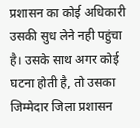प्रशासन का कोई अधिकारी उसकी सुध लेने नही पहुंचा है। उसके साथ अगर कोई घटना होती है, तो उसका जिम्मेदार जिला प्रशासन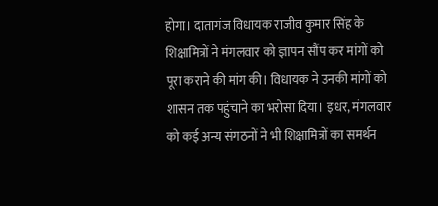होगा। दातागंज विधायक राजीव कुमार सिंह के शिक्षामित्रों ने मंगलवार को ज्ञापन सौंप कर मांगों को पूरा कराने की मांग की। विधायक ने उनकी मांगों को शासन तक पहुंचाने का भरोसा दिया। इधर, मंगलवार को कई अन्य संगठनों ने भी शिक्षामित्रों का समर्थन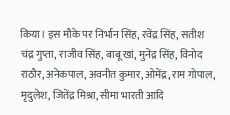किया। इस मौके पर निर्भान सिंह, रवेंद्र सिंह, सतीश चंद्र गुप्ता, राजीव सिंह, बाबू खां, मुनेंद्र सिंह, विनोद राठौर, अनेकपाल, अवनीत कुमार, ओमेंद्र, राम गोपाल, मृदुलेश, जितेंद्र मिश्रा, सीमा भारती आदि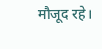मौजूद रहे।